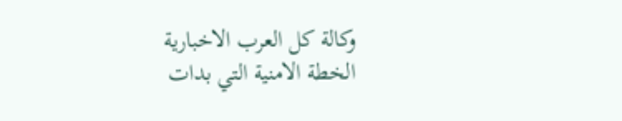وكالة كل العرب الاخبارية
الخطة الامنية التي بدات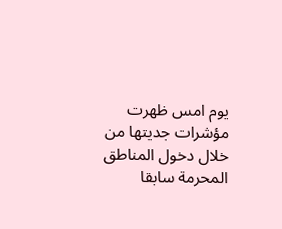يوم امس ظهرت مؤشرات جديتها من خلال دخول المناطق المحرمة سابقا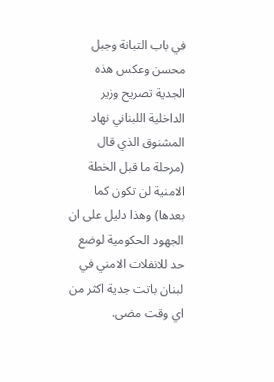في باب التبانة وجبل محسن وعكس هذه الجدية تصريح وزير الداخلية اللبناني نهاد المشنوق الذي قال (مرحلة ما قبل الخطة الامنية لن تكون كما بعدها) وهذا دليل على ان الجهود الحكومية لوضع حد للانفلات الامني في لبنان باتت جدية اكثر من اي وقت مضى.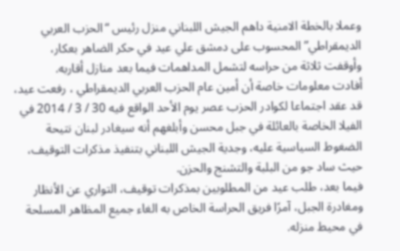وعملا بالخطة الامنية داهم الجيش اللبناني منزل رئيس “الحزب العربي الديمقراطي” المحسوب على دمشق علي عيد في حكر الضاهر بعكار، وأوقفت ثلاثة من حراسه لتشمل المداهمات فيما بعد منازل أقاربه.
أفادت معلومات خاصة أن أمين عام الحزب العربي الديمقراطي ، رفعت عيد، قد عقد اجتماعا لكوادر الحزب عصر يوم الأحد الواقع فيه 30 / 3 / 2014 في الفيلا الخاصة بالعائلة في جبل محسن وأبلغهم أنه سيغادر لبنان نتيحة الضغوط السياسية عليه، وجدية الجيش اللبناني بتنفيذ مذكرات التوقيف، حيث ساد جو من البلبة والتشنج والحزن.
فيما بعد، طلب عيد من المطلوبين بمذكرات توقيف، التواري عن الأنظار ومغادرة الجبل، آمرًا فريق الحراسة الخاص به الغاء جميع المظاهر المسلحة في محيط منزله.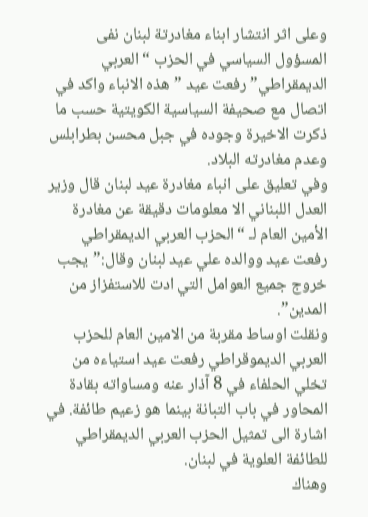وعلى اثر انتشار ابناء مغادرتة لبنان نفى المسؤول السياسي في الحزب “العربي الديمقراطي” رفعت عيد ” هذه الانباء واكد في اتصال مع صحيفة السياسية الكويتية حسب ما ذكرت الاخيرة وجوده في جبل محسن بطرابلس وعدم مغادرته البلاد.
وفي تعليق على انباء مغادرة عيد لبنان قال وزير العدل اللبناني الا معلومات دقيقة عن مغادرة الأمين العام لـ “الحزب العربي الديمقراطي رفعت عيد ووالده علي عيد لبنان وقال:”يجب خروج جميع العوامل التي ادت للاستفزاز من المدين”.
ونقلت اوساط مقربة من الامين العام للحزب العربي الديموقراطي رفعت عيد استياءه من تخلي الحلفاء في 8 آذار عنه ومساواته بقادة المحاور في باب التبانة بينما هو زعيم طائفة. في اشارة الى تمثيل الحزب العربي الديمقراطي للطائفة العلوية في لبنان.
وهناك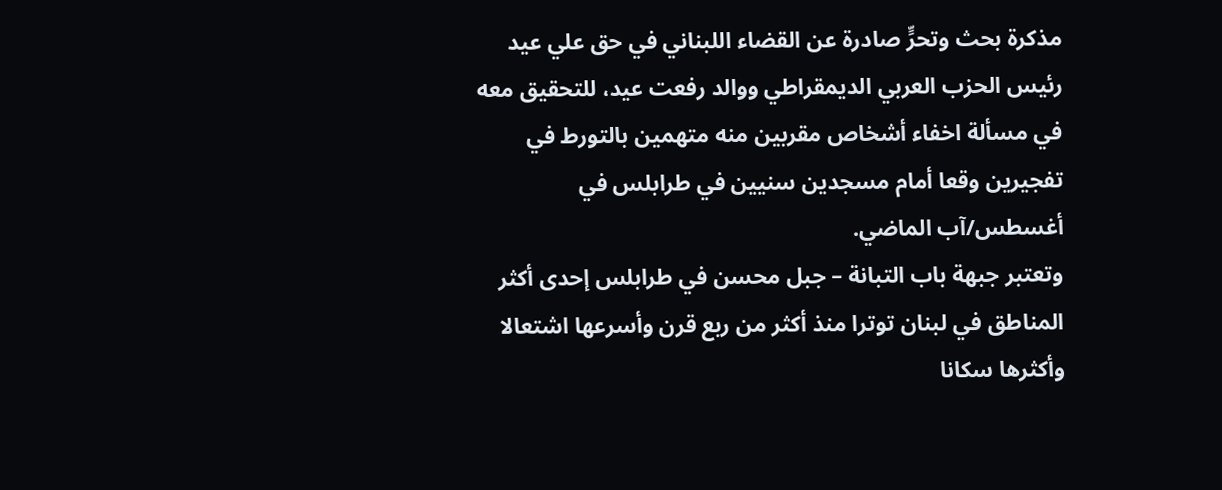مذكرة بحث وتحرٍّ صادرة عن القضاء اللبناني في حق علي عيد رئيس الحزب العربي الديمقراطي ووالد رفعت عيد، للتحقيق معه في مسألة اخفاء أشخاص مقربين منه متهمين بالتورط في تفجيرين وقعا أمام مسجدين سنيين في طرابلس في أغسطس/آب الماضي.
وتعتبر جبهة باب التبانة – جبل محسن في طرابلس إحدى أكثر المناطق في لبنان توترا منذ أكثر من ربع قرن وأسرعها اشتعالا وأكثرها سكانا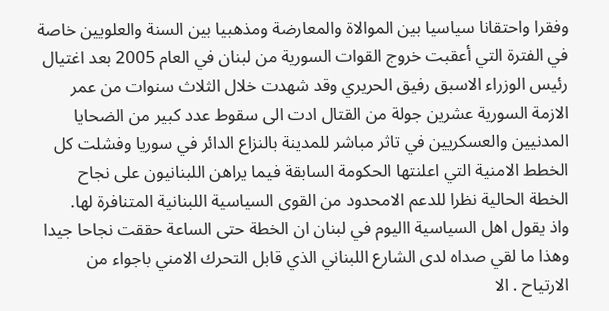وفقرا واحتقانا سياسيا بين الموالاة والمعارضة ومذهبيا بين السنة والعلويين خاصة في الفترة التي أعقبت خروج القوات السورية من لبنان في العام 2005 بعد اغتيال رئيس الوزراء الاسبق رفيق الحريري وقد شهدت خلال الثلاث سنوات من عمر الازمة السورية عشرين جولة من القتال ادت الى سقوط عدد كبير من الضحايا المدنيين والعسكريين في تاثر مباشر للمدينة بالنزاع الدائر في سوريا وفشلت كل الخطط الامنية التي اعلنتها الحكومة السابقة فيما يراهن اللبنانيون على نجاح الخطة الحالية نظرا للدعم الامحدود من القوى السياسية اللبنانية المتنافرة لها.
واذ يقول اهل السياسية االيوم في لبنان ان الخطة حتى الساعة حققت نجاحا جيدا وهذا ما لقي صداه لدى الشارع اللبناني الذي قابل التحرك الامني باجواء من الارتياح . الا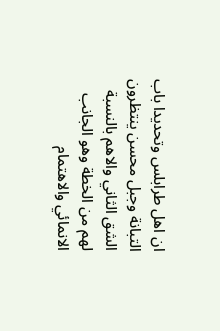ان اهل طرابلس وتحديدا باب التبانة وجبل محسن ينتظرون الشق الثاني والاهم بالنسبة لهم من الخطة وهو الجانب الانمائي والاهتمام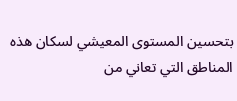بتحسين المستوى المعيشي لسكان هذه المناطق التي تعاني من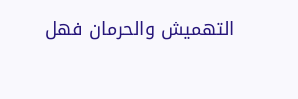التهميش والحرمان فهل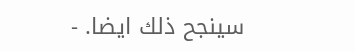سينجح ذلك ايضا. -